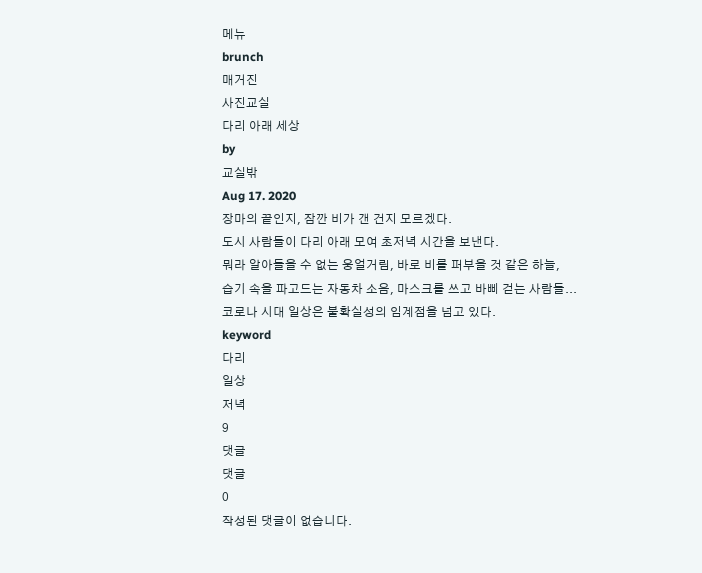메뉴
brunch
매거진
사진교실
다리 아래 세상
by
교실밖
Aug 17. 2020
장마의 끝인지, 잠깐 비가 갠 건지 모르겠다.
도시 사람들이 다리 아래 모여 초저녁 시간을 보낸다.
뭐라 알아들을 수 없는 웅얼거림, 바로 비를 퍼부을 것 같은 하늘,
습기 속을 파고드는 자동차 소음, 마스크를 쓰고 바삐 걷는 사람들...
코로나 시대 일상은 불확실성의 임계점을 넘고 있다.
keyword
다리
일상
저녁
9
댓글
댓글
0
작성된 댓글이 없습니다.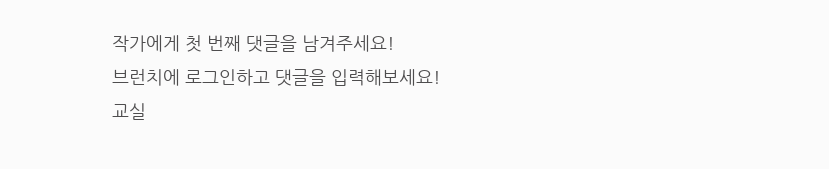작가에게 첫 번째 댓글을 남겨주세요!
브런치에 로그인하고 댓글을 입력해보세요!
교실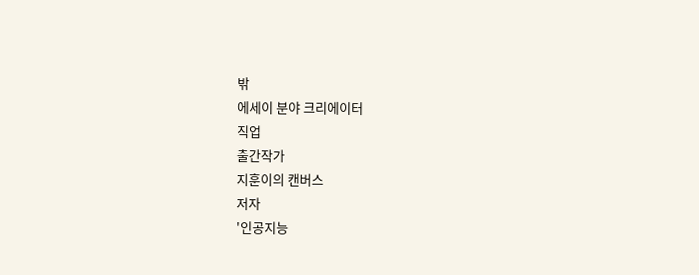밖
에세이 분야 크리에이터
직업
출간작가
지훈이의 캔버스
저자
'인공지능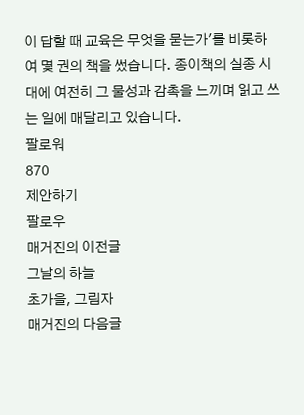이 답할 때 교육은 무엇을 묻는가'를 비롯하여 몇 권의 책을 썼습니다. 종이책의 실종 시대에 여전히 그 물성과 감촉을 느끼며 읽고 쓰는 일에 매달리고 있습니다.
팔로워
870
제안하기
팔로우
매거진의 이전글
그날의 하늘
초가을, 그림자
매거진의 다음글